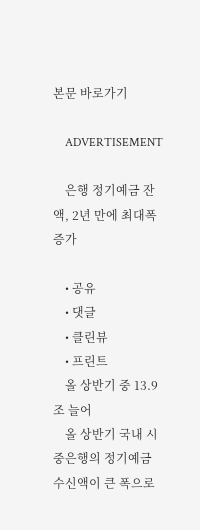본문 바로가기

    ADVERTISEMENT

    은행 정기예금 잔액, 2년 만에 최대폭 증가

    • 공유
    • 댓글
    • 클린뷰
    • 프린트
    올 상반기 중 13.9조 늘어
    올 상반기 국내 시중은행의 정기예금 수신액이 큰 폭으로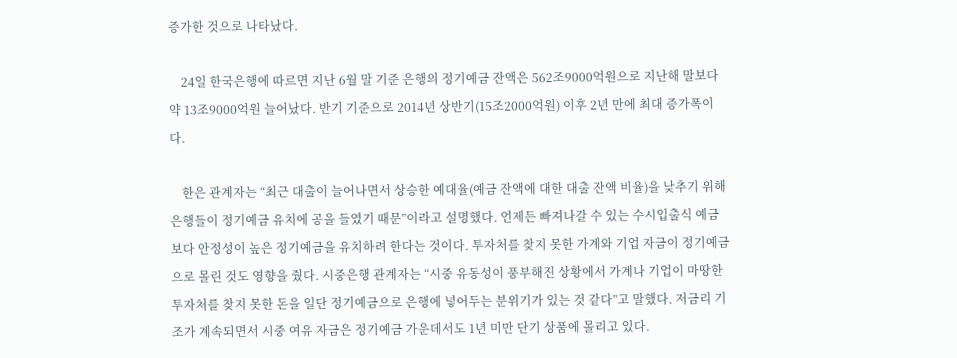증가한 것으로 나타났다.

    24일 한국은행에 따르면 지난 6월 말 기준 은행의 정기예금 잔액은 562조9000억원으로 지난해 말보다 약 13조9000억원 늘어났다. 반기 기준으로 2014년 상반기(15조2000억원) 이후 2년 만에 최대 증가폭이다.

    한은 관계자는 “최근 대출이 늘어나면서 상승한 예대율(예금 잔액에 대한 대출 잔액 비율)을 낮추기 위해 은행들이 정기예금 유치에 공을 들였기 때문”이라고 설명했다. 언제든 빠져나갈 수 있는 수시입출식 예금보다 안정성이 높은 정기예금을 유치하려 한다는 것이다. 투자처를 찾지 못한 가계와 기업 자금이 정기예금으로 몰린 것도 영향을 줬다. 시중은행 관계자는 “시중 유동성이 풍부해진 상황에서 가계나 기업이 마땅한 투자처를 찾지 못한 돈을 일단 정기예금으로 은행에 넣어두는 분위기가 있는 것 같다”고 말했다. 저금리 기조가 계속되면서 시중 여유 자금은 정기예금 가운데서도 1년 미만 단기 상품에 몰리고 있다.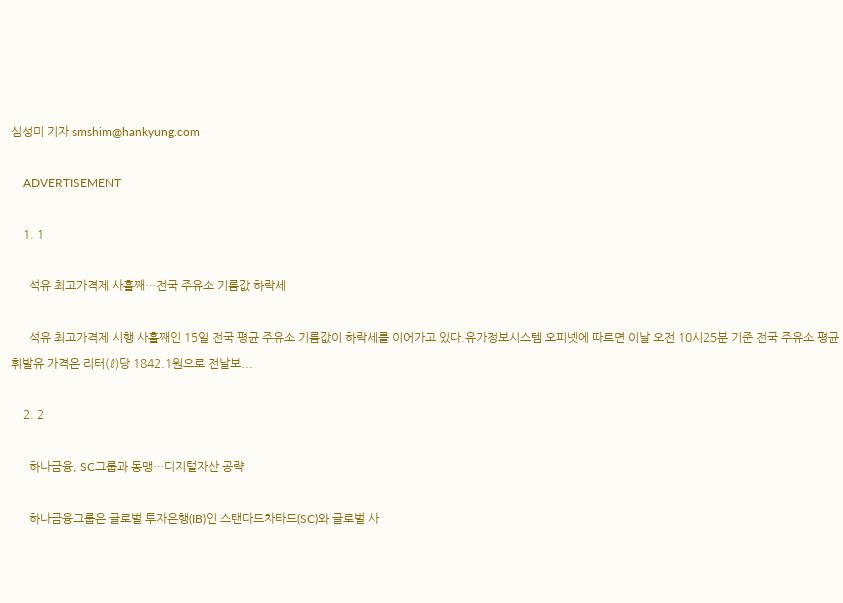심성미 기자 smshim@hankyung.com

    ADVERTISEMENT

    1. 1

      석유 최고가격제 사흘째…전국 주유소 기름값 하락세

      석유 최고가격제 시행 사흘째인 15일 전국 평균 주유소 기름값이 하락세를 이어가고 있다.유가정보시스템 오피넷에 따르면 이날 오전 10시25분 기준 전국 주유소 평균 휘발유 가격은 리터(ℓ)당 1842.1원으로 전날보...

    2. 2

      하나금융, SC그룹과 동맹…디지털자산 공략

      하나금융그룹은 글로벌 투자은행(IB)인 스탠다드차타드(SC)와 글로벌 사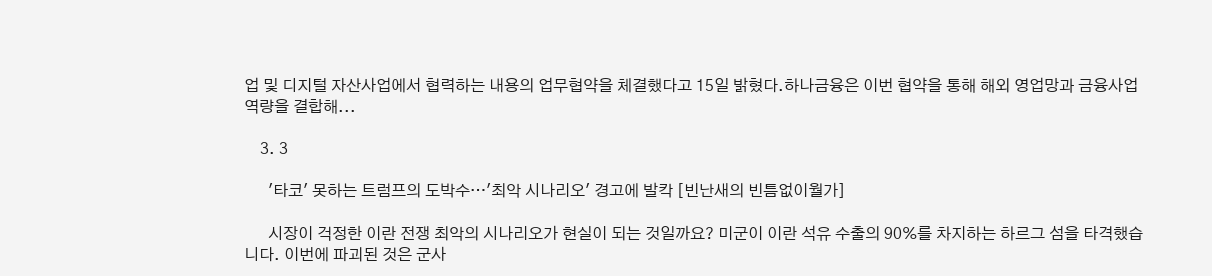업 및 디지털 자산사업에서 협력하는 내용의 업무협약을 체결했다고 15일 밝혔다.하나금융은 이번 협약을 통해 해외 영업망과 금융사업 역량을 결합해...

    3. 3

      '타코' 못하는 트럼프의 도박수…'최악 시나리오' 경고에 발칵 [빈난새의 빈틈없이월가]

      시장이 걱정한 이란 전쟁 최악의 시나리오가 현실이 되는 것일까요? 미군이 이란 석유 수출의 90%를 차지하는 하르그 섬을 타격했습니다. 이번에 파괴된 것은 군사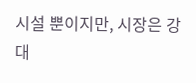시설 뿐이지만, 시장은 강대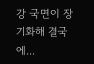강 국면이 장기화해 결국 에...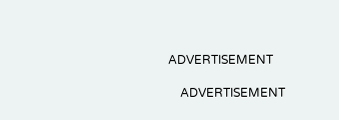ADVERTISEMENT

    ADVERTISEMENT